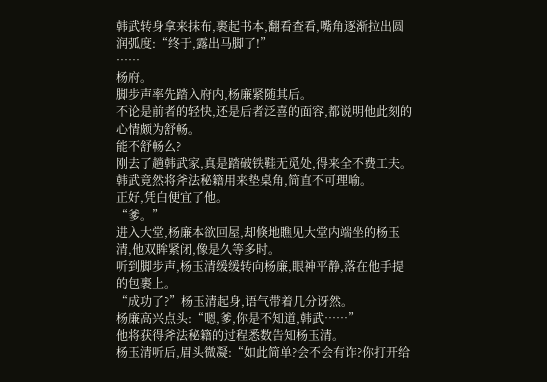韩武转身拿来抹布,裹起书本,翻看查看,嘴角逐渐拉出圆润弧度:“终于,露出马脚了!”
……
杨府。
脚步声率先踏入府内,杨廉紧随其后。
不论是前者的轻快,还是后者泛喜的面容,都说明他此刻的心情颇为舒畅。
能不舒畅么?
刚去了趟韩武家,真是踏破铁鞋无觅处,得来全不费工夫。
韩武竟然将斧法秘籍用来垫桌角,简直不可理喻。
正好,凭白便宜了他。
“爹。”
进入大堂,杨廉本欲回屋,却倏地瞧见大堂内端坐的杨玉清,他双眸紧闭,像是久等多时。
听到脚步声,杨玉清缓缓转向杨廉,眼神平静,落在他手提的包裹上。
“成功了?”杨玉清起身,语气带着几分讶然。
杨廉高兴点头:“嗯,爹,你是不知道,韩武……”
他将获得斧法秘籍的过程悉数告知杨玉清。
杨玉清听后,眉头微凝:“如此简单?会不会有诈?你打开给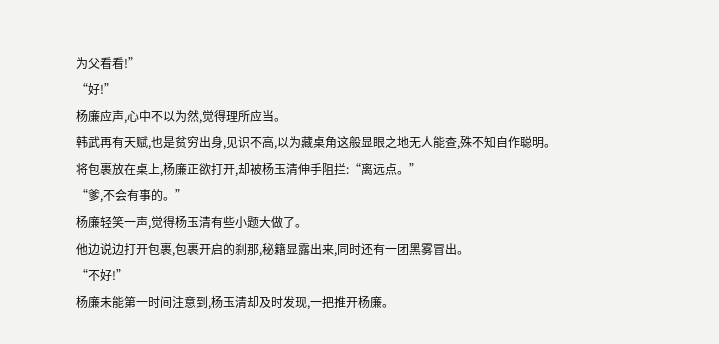为父看看!”
“好!”
杨廉应声,心中不以为然,觉得理所应当。
韩武再有天赋,也是贫穷出身,见识不高,以为藏桌角这般显眼之地无人能查,殊不知自作聪明。
将包裹放在桌上,杨廉正欲打开,却被杨玉清伸手阻拦:“离远点。”
“爹,不会有事的。”
杨廉轻笑一声,觉得杨玉清有些小题大做了。
他边说边打开包裹,包裹开启的刹那,秘籍显露出来,同时还有一团黑雾冒出。
“不好!”
杨廉未能第一时间注意到,杨玉清却及时发现,一把推开杨廉。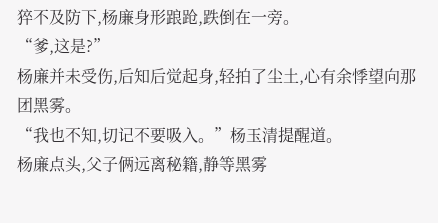猝不及防下,杨廉身形踉跄,跌倒在一旁。
“爹,这是?”
杨廉并未受伤,后知后觉起身,轻拍了尘土,心有余悸望向那团黑雾。
“我也不知,切记不要吸入。”杨玉清提醒道。
杨廉点头,父子俩远离秘籍,静等黑雾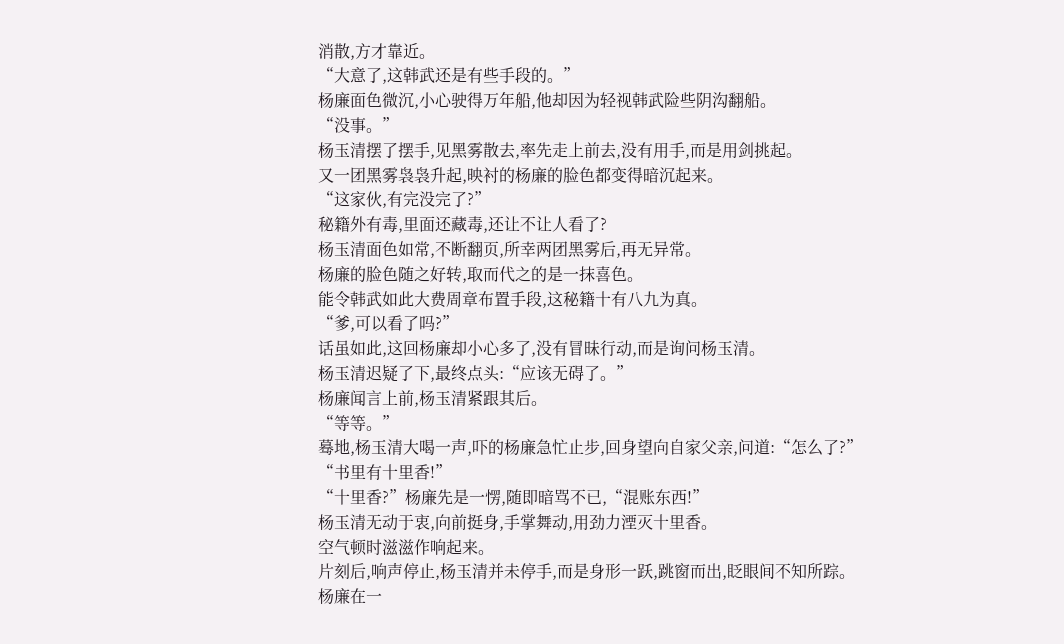消散,方才靠近。
“大意了,这韩武还是有些手段的。”
杨廉面色微沉,小心驶得万年船,他却因为轻视韩武险些阴沟翻船。
“没事。”
杨玉清摆了摆手,见黑雾散去,率先走上前去,没有用手,而是用剑挑起。
又一团黑雾袅袅升起,映衬的杨廉的脸色都变得暗沉起来。
“这家伙,有完没完了?”
秘籍外有毒,里面还藏毒,还让不让人看了?
杨玉清面色如常,不断翻页,所幸两团黑雾后,再无异常。
杨廉的脸色随之好转,取而代之的是一抹喜色。
能令韩武如此大费周章布置手段,这秘籍十有八九为真。
“爹,可以看了吗?”
话虽如此,这回杨廉却小心多了,没有冒昧行动,而是询问杨玉清。
杨玉清迟疑了下,最终点头:“应该无碍了。”
杨廉闻言上前,杨玉清紧跟其后。
“等等。”
蓦地,杨玉清大喝一声,吓的杨廉急忙止步,回身望向自家父亲,问道:“怎么了?”
“书里有十里香!”
“十里香?”杨廉先是一愣,随即暗骂不已,“混账东西!”
杨玉清无动于衷,向前挺身,手掌舞动,用劲力湮灭十里香。
空气顿时滋滋作响起来。
片刻后,响声停止,杨玉清并未停手,而是身形一跃,跳窗而出,眨眼间不知所踪。
杨廉在一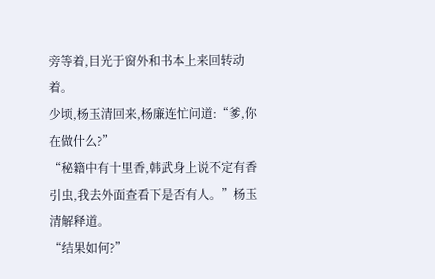旁等着,目光于窗外和书本上来回转动着。
少顷,杨玉清回来,杨廉连忙问道:“爹,你在做什么?”
“秘籍中有十里香,韩武身上说不定有香引虫,我去外面查看下是否有人。”杨玉清解释道。
“结果如何?”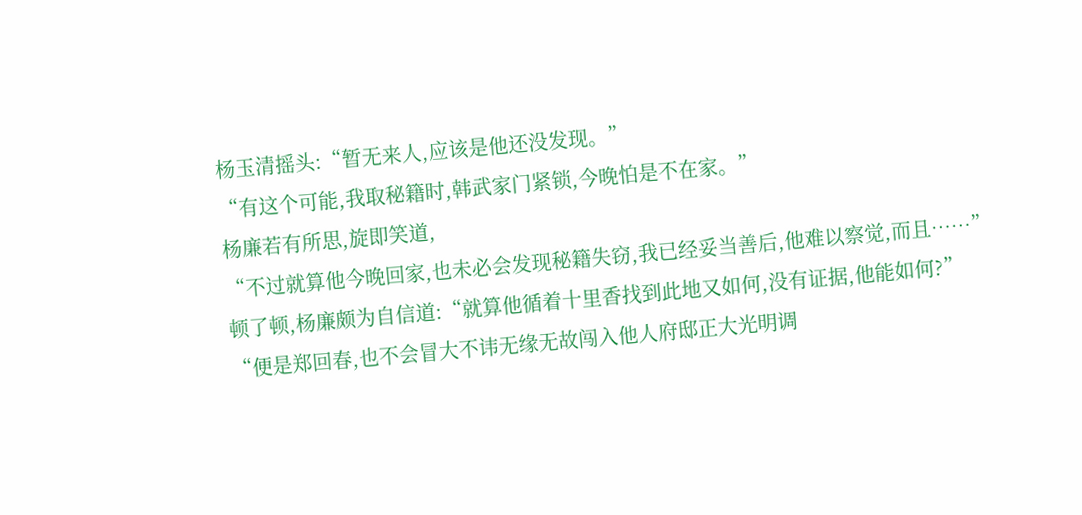杨玉清摇头:“暂无来人,应该是他还没发现。”
“有这个可能,我取秘籍时,韩武家门紧锁,今晚怕是不在家。”
杨廉若有所思,旋即笑道,
“不过就算他今晚回家,也未必会发现秘籍失窃,我已经妥当善后,他难以察觉,而且……”
顿了顿,杨廉颇为自信道:“就算他循着十里香找到此地又如何,没有证据,他能如何?”
“便是郑回春,也不会冒大不讳无缘无故闯入他人府邸正大光明调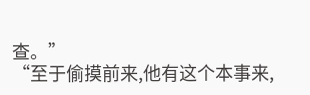查。”
“至于偷摸前来,他有这个本事来,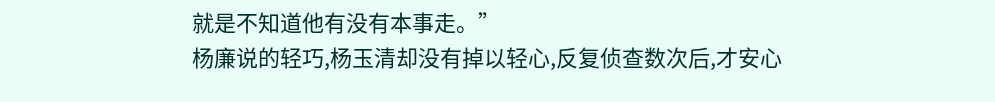就是不知道他有没有本事走。”
杨廉说的轻巧,杨玉清却没有掉以轻心,反复侦查数次后,才安心